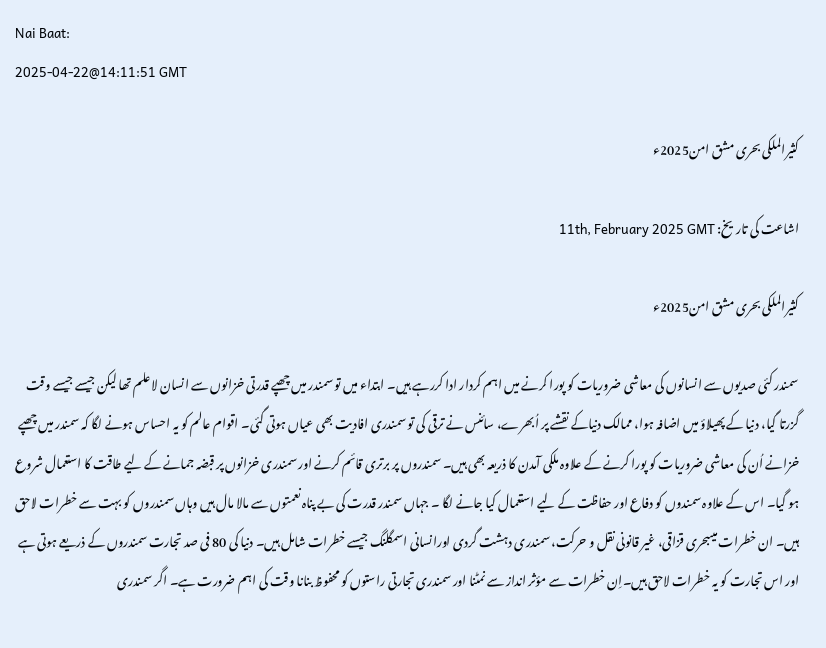Nai Baat:
2025-04-22@14:11:51 GMT

کثیرالملکی بحری مشق امن2025ء

اشاعت کی تاریخ: 11th, February 2025 GMT

کثیرالملکی بحری مشق امن2025ء

سمندر کئی صدیوں سے انسانوں کی معاشی ضروریات کو پورا کرنے میں اہم کردار ادا کررہے ہیں۔ ابتداء میں تو سمندر میں چھپے قدرتی خزانوں سے انسان لاعلم تھا لیکن جیسے جیسے وقت گزرتا گیا، دنیا کے پھیلاؤ میں اضافہ ہوا، ممالک دنیاکے نقشے پر اُبھرے، سائنس نے ترقی کی تو سمندری افادیت بھی عیاں ہوتی گئی۔ اقوام عالم کو یہ احساس ہونے لگا کہ سمندر میں چھپے خزانے اُن کی معاشی ضروریات کو پورا کرنے کے علاوہ ملکی آمدن کا ذریعہ بھی ہیں۔ سمندروں پر برتری قائم کرنے اور سمندری خزانوں پر قبضہ جمانے کے لیے طاقت کا استعمال شروع ہو گیا۔ اس کے علاوہ سمندوں کو دفاع اور حفاظت کے لیے استعمال کیا جانے لگا ۔ جہاں سمندر قدرت کی بے پناہ نعمتوں سے مالا مال ہیں وہاں سمندروں کو بہت سے خطرات لاحق ہیں۔ ان خطرات میںبحری قزاقی، غیر قانونی نقل و حرکت، سمندری دہشت گردی اورانسانی اسمگلنگ جیسے خطرات شامل ہیں۔ دنیا کی 80 فی صد تجارت سمندروں کے ذریعے ہوتی ہے اور اس تجارت کو یہ خطرات لاحق ہیں۔اِن خطرات سے مؤثر انداز سے نمٹنا اور سمندری تجارتی راستوں کو محفوظ بنانا وقت کی اہم ضرورت ہے۔ اگر سمندری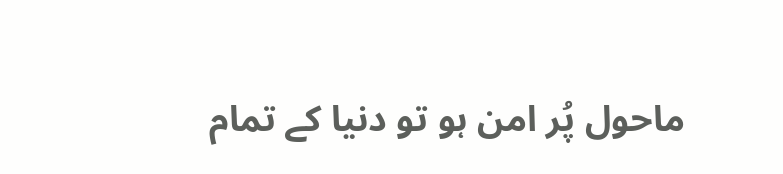ماحول پُر امن ہو تو دنیا کے تمام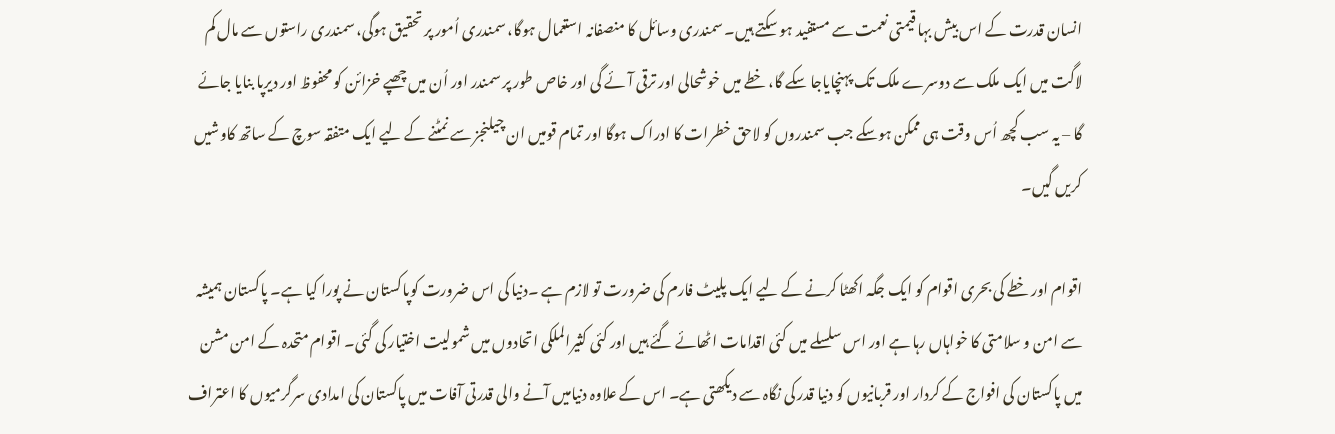انسان قدرت کے اس بیش بہا قیمتی نعمت سے مستفید ہو سکتے ہیں۔ سمندری وسائل کا منصفانہ استعمال ہوگا، سمندری اُمور پر تحقیق ہوگی، سمندری راستوں سے مال کم لاگت میں ایک ملک سے دوسرے ملک تک پہنچایاجا سکے گا، خطے میں خوشحالی اور ترقی آئے گی اور خاص طور پر سمندر اور اُن میں چھپے خزائن کو محفوظ اور دیرپا بنایا جائے گا – یہ سب کچھ اُس وقت ہی ممکن ہوسکے جب سمندروں کو لاحق خطرات کا ادراک ہوگا اور تمام قومیں ان چیلنجز سے نمٹنے کے لیے ایک متفقہ سوچ کے ساتھ کاوشیں کریں گیں۔

اقوام اور خطے کی بحری اقوام کو ایک جگہ اکھٹا کرنے کے لیے ایک پلیٹ فارم کی ضرورت تو لازم ہے ۔دنیا کی اس ضرورت کوپاکستان نے پورا کیا ہے۔ پاکستان ہمیشہ سے امن و سلامتی کا خواہاں رہا ہے اور اس سلسلے میں کئی اقدامات اٹھائے گئے ہیں اور کئی کثیرالملکی اتحادوں میں شمولیت اختیار کی گئی۔ اقوام متحدہ کے امن مشن میں پاکستان کی افواج کے کردار اور قربانیوں کو دنیا قدر کی نگاہ سے دیکھتی ہے۔ اس کے علاوہ دنیامیں آنے والی قدرتی آفات میں پاکستان کی امدادی سرگرمیوں کا اعتراف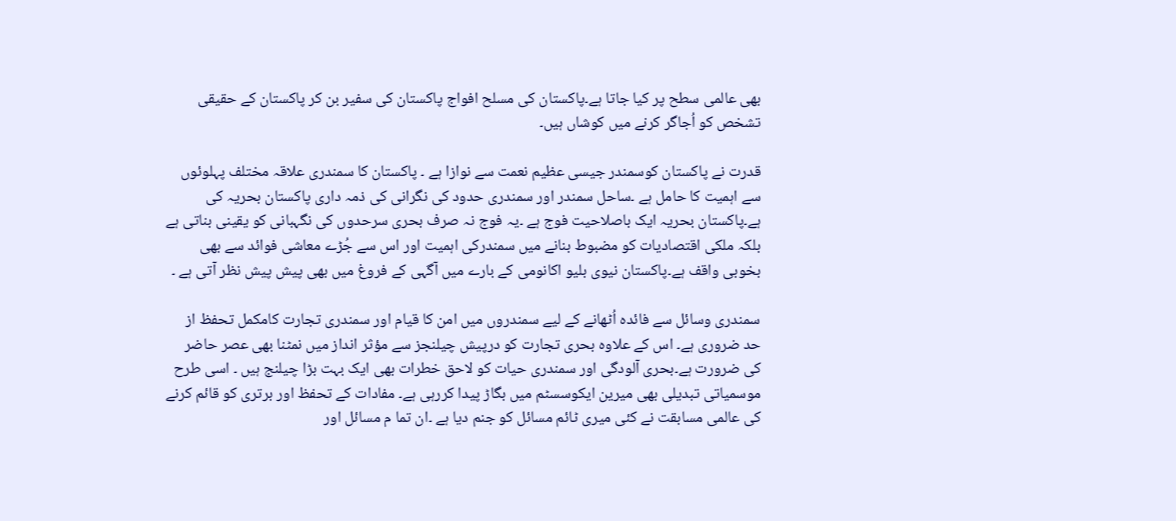بھی عالمی سطح پر کیا جاتا ہے۔پاکستان کی مسلح افواج پاکستان کی سفیر بن کر پاکستان کے حقیقی تشخص کو اُجاگر کرنے میں کوشاں ہیں۔

قدرت نے پاکستان کوسمندر جیسی عظیم نعمت سے نوازا ہے ۔ پاکستان کا سمندری علاقہ مختلف پہلوئوں سے اہمیت کا حامل ہے ۔ساحل سمندر اور سمندری حدود کی نگرانی کی ذمہ داری پاکستان بحریہ کی ہے۔پاکستان بحریہ ایک باصلاحیت فوج ہے ۔یہ فوج نہ صرف بحری سرحدوں کی نگہبانی کو یقینی بناتی ہے بلکہ ملکی اقتصادیات کو مضبوط بنانے میں سمندرکی اہمیت اور اس سے جُڑے معاشی فوائد سے بھی بخوبی واقف ہے۔پاکستان نیوی بلیو اکانومی کے بارے میں آگہی کے فروغ میں بھی پیش پیش نظر آتی ہے ۔

سمندری وسائل سے فائدہ اُٹھانے کے لیے سمندروں میں امن کا قیام اور سمندری تجارت کامکمل تحفظ از حد ضروری ہے۔ اس کے علاوہ بحری تجارت کو درپیش چیلنجز سے مؤثر انداز میں نمٹنا بھی عصر حاضر کی ضرورت ہے۔بحری آلودگی اور سمندری حیات کو لاحق خطرات بھی ایک بہت بڑا چیلنج ہیں ۔ اسی طرح موسمیاتی تبدیلی بھی میرین ایکوسسٹم میں بگاڑ پیدا کررہی ہے۔ مفادات کے تحفظ اور برتری کو قائم کرنے کی عالمی مسابقت نے کئی میری ٹائم مسائل کو جنم دیا ہے ۔ان تما م مسائل اور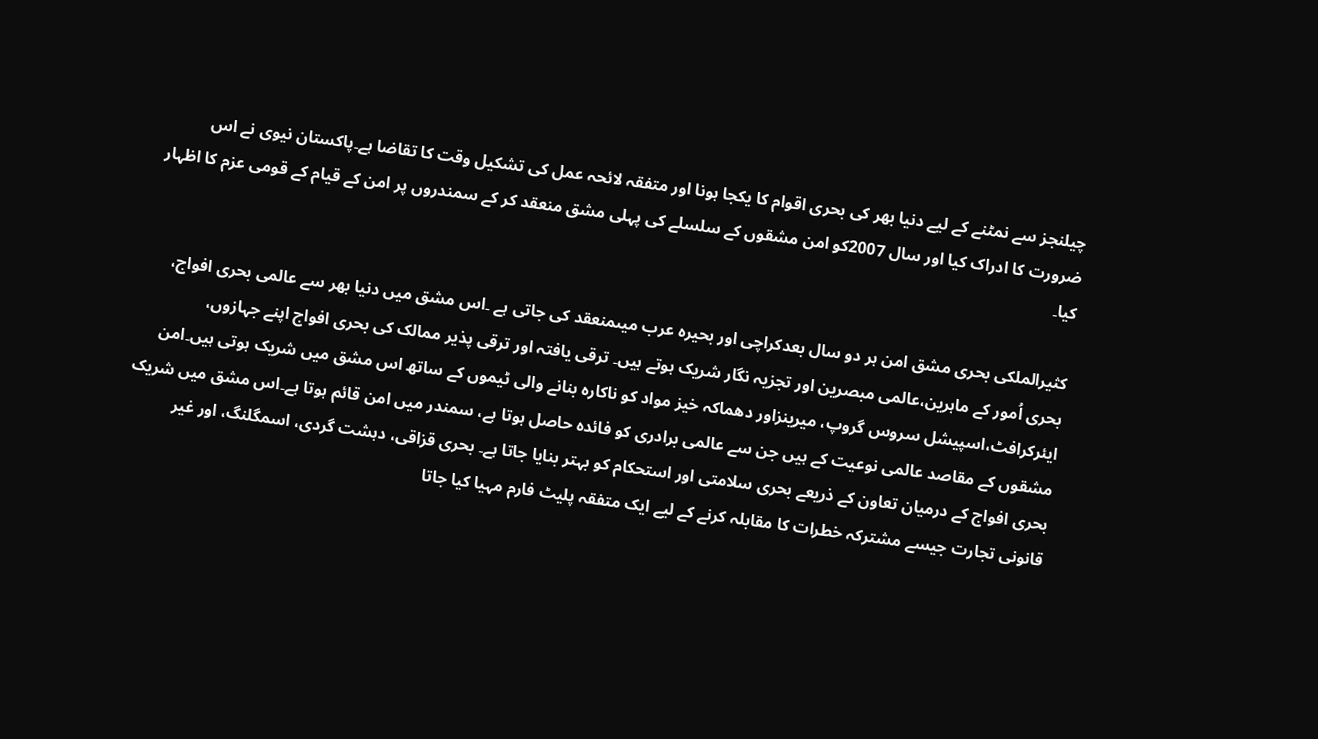چیلنجز سے نمٹنے کے لیے دنیا بھر کی بحری اقوام کا یکجا ہونا اور متفقہ لائحہ عمل کی تشکیل وقت کا تقاضا ہے۔پاکستان نیوی نے اس ضرورت کا ادراک کیا اور سال 2007کو امن مشقوں کے سلسلے کی پہلی مشق منعقد کر کے سمندروں پر امن کے قیام کے قومی عزم کا اظہار کیا۔

کثیرالملکی بحری مشق امن ہر دو سال بعدکراچی اور بحیرہ عرب میںمنعقد کی جاتی ہے ۔اس مشق میں دنیا بھر سے عالمی بحری افواج، بحری اُمور کے ماہرین،عالمی مبصرین اور تجزیہ نگار شریک ہوتے ہیں۔ ترقی یافتہ اور ترقی پذیر ممالک کی بحری افواج اپنے جہازوں، ایئرکرافٹ،اسپیشل سروس گروپ، میرینزاور دھماکہ خیز مواد کو ناکارہ بنانے والی ٹیموں کے ساتھ اس مشق میں شریک ہوتی ہیں۔امن مشقوں کے مقاصد عالمی نوعیت کے ہیں جن سے عالمی برادری کو فائدہ حاصل ہوتا ہے، سمندر میں امن قائم ہوتا ہے۔اس مشق میں شریک بحری افواج کے درمیان تعاون کے ذریعے بحری سلامتی اور استحکام کو بہتر بنایا جاتا ہے۔ بحری قزاقی، دہشت گردی، اسمگلنگ، اور غیر قانونی تجارت جیسے مشترکہ خطرات کا مقابلہ کرنے کے لیے ایک متفقہ پلیٹ فارم مہیا کیا جاتا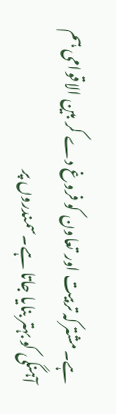ہے۔مشترکہ تربیت اور تعاون کو فروغ دے کر بین الاقوامی ہم آہنگی کو بہتر بنایا جاتا ہے۔سمندروں پر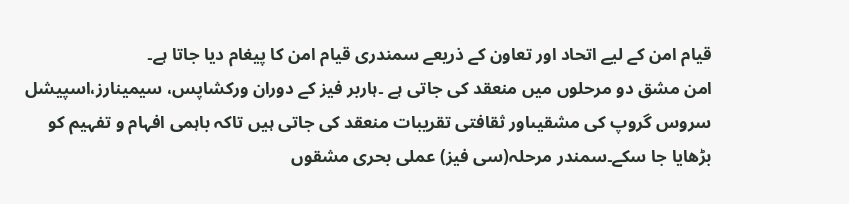قیام امن کے لیے اتحاد اور تعاون کے ذریعے سمندری قیام امن کا پیغام دیا جاتا ہے۔
امن مشق دو مرحلوں میں منعقد کی جاتی ہے ۔ہاربر فیز کے دوران ورکشاپس، سیمینارز،اسپیشل سروس گروپ کی مشقیںاور ثقافتی تقریبات منعقد کی جاتی ہیں تاکہ باہمی افہام و تفہیم کو بڑھایا جا سکے۔سمندر مرحلہ(سی فیز) عملی بحری مشقوں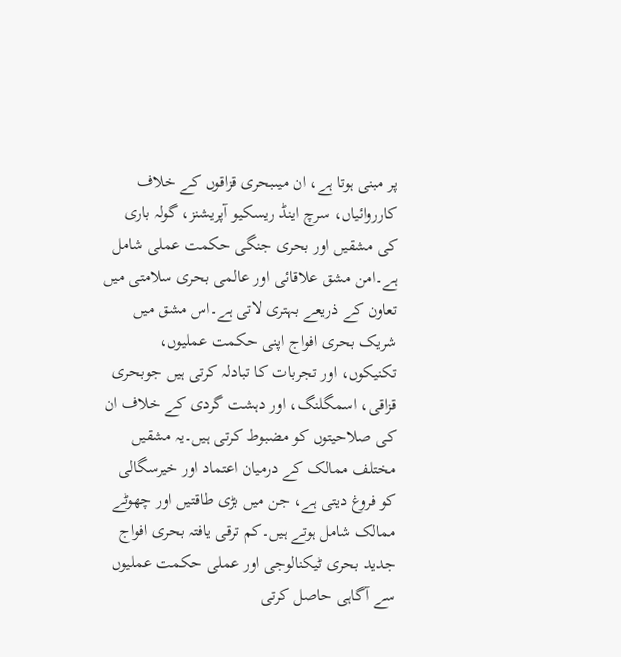پر مبنی ہوتا ہے، ان میںبحری قزاقوں کے خلاف کارروائیاں، سرچ اینڈ ریسکیو آپریشنز، گولہ باری کی مشقیں اور بحری جنگی حکمت عملی شامل ہے۔امن مشق علاقائی اور عالمی بحری سلامتی میں تعاون کے ذریعے بہتری لاتی ہے۔اس مشق میں شریک بحری افواج اپنی حکمت عملیوں، تکنیکوں، اور تجربات کا تبادلہ کرتی ہیں جوبحری قزاقی، اسمگلنگ، اور دہشت گردی کے خلاف ان کی صلاحیتوں کو مضبوط کرتی ہیں۔یہ مشقیں مختلف ممالک کے درمیان اعتماد اور خیرسگالی کو فروغ دیتی ہے، جن میں بڑی طاقتیں اور چھوٹے ممالک شامل ہوتے ہیں۔کم ترقی یافتہ بحری افواج جدید بحری ٹیکنالوجی اور عملی حکمت عملیوں سے آگاہی حاصل کرتی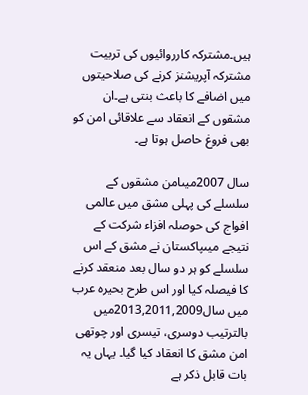ہیں۔مشترکہ کارروائیوں کی تربیت مشترکہ آپریشنز کرنے کی صلاحیتوں میں اضافے کا باعث بنتی ہے۔ان مشقوں کے انعقاد سے علاقائی امن کو بھی فروغ حاصل ہوتا ہے۔

سال 2007میںامن مشقوں کے سلسلے کی پہلی مشق میں عالمی افواج کی حوصلہ افزاء شرکت کے نتیجے میںپاکستان نے مشق کے اس سلسلے کو ہر دو سال بعد منعقد کرنے کا فیصلہ کیا اور اس طرح بحیرہ عرب میں سال2013,2011,2009میں بالترتیب دوسری، تیسری اور چوتھی امن مشق کا انعقاد کیا گیا۔ یہاں یہ بات قابل ذکر ہے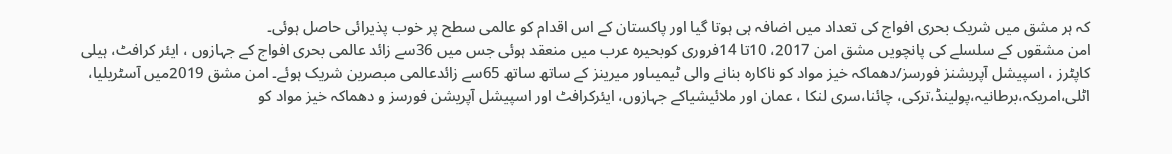کہ ہر مشق میں شریک بحری افواج کی تعداد میں اضافہ ہی ہوتا گیا اور پاکستان کے اس اقدام کو عالمی سطح پر خوب پذیرائی حاصل ہوئی۔
امن مشقوں کے سلسلے کی پانچویں مشق امن 2017، 10تا 14فروری کوبحیرہ عرب میں منعقد ہوئی جس میں 36سے زائد عالمی بحری افواج کے جہازوں ، ایئر کرافٹ، ہیلی کاپٹرز ، اسپیشل آپریشنز فورسز/دھماکہ خیز مواد کو ناکارہ بنانے والی ٹیمیںاور میرینز کے ساتھ ساتھ 65سے زائدعالمی مبصرین شریک ہوئے۔ امن مشق 2019میں آسٹریلیا، اٹلی،امریکہ،برطانیہ،پولینڈ،ترکی، چائنا،سری لنکا ، عمان اور ملائیشیاکے جہازوں، ایئرکرافٹ اور اسپیشل آپریشن فورسز و دھماکہ خیز مواد کو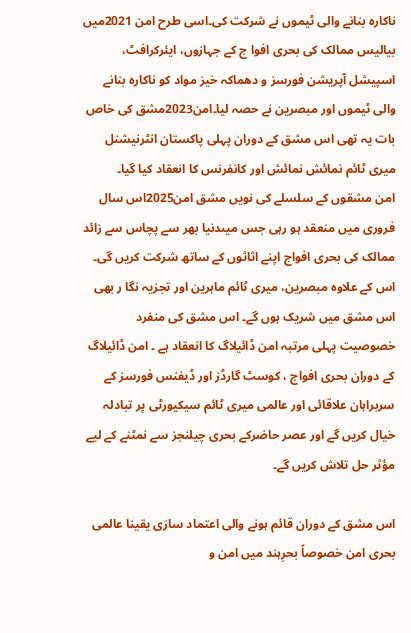ناکارہ بنانے والی ٹیموں نے شرکت کی۔اسی طرح امن 2021میں بیالیس ممالک کی بحری افوا ج کے جہازوں، ایئرکرافٹ، اسپیشل آپریشن فورسز و دھماکہ خیز مواد کو ناکارہ بنانے والی ٹیموں اور مبصرین نے حصہ لیا۔امن2023مشق کی خاص بات یہ تھی اس مشق کے دوران پہلی پاکستان انٹرنیشنل میری ٹائم نمائش نمائش اور کانفرنس کا انعقاد کیا گیا۔
امن مشقوں کے سلسلے کی نویں مشق امن2025اس سال فروری میں منعقد ہو رہی جس میںدنیا بھر سے پچاس سے زائد ممالک کی بحری افواج اپنے اثاثوں کے ساتھ شرکت کریں گی۔ اس کے علاوہ مبصرین، میری ٹائم ماہرین اور تجزیہ نگا ر بھی اس مشق میں شریک ہوں گے۔ اس مشق کی منفرد خصوصیت پہلی مرتبہ امن ڈائیلاگ کا انعقاد ہے ۔ امن ڈائیلاگ کے دوران بحری افواج ، کوسٹ گارڈز اور ڈیفنس فورسز کے سربراہان علاقائی اور عالمی میری ٹائم سیکیورٹی پر تبادلہ خیال کریں گے اور عصر حاضرکے بحری چیلنجز سے نمٹنے کے لیے مؤثر حل تلاش کریں گے۔

اس مشق کے دوران قائم ہونے والی اعتماد سازی یقینا عالمی بحری امن خصوصاً بحرِہند میں امن و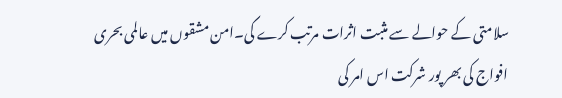سلامتی کے حوالے سے مثبت اثرات مرتب کرے گی۔امن مشقوں میں عالمی بحری افواج کی بھر پور شرکت اس امر کی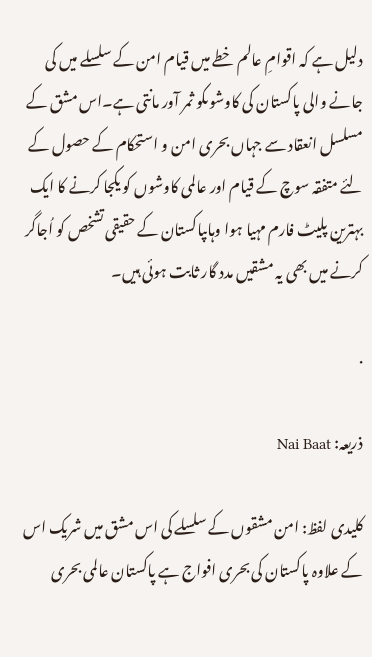دلیل ہے کہ اقوامِ عالم خطے میں قیام امن کے سلسلے میں کی جانے والی پاکستان کی کاوشوںکو ثمر آور مانتی ہے۔اس مشق کے مسلسل انعقاد سے جہاں بحری امن و استحکام کے حصول کے لئے متفقہ سوچ کے قیام اور عالمی کاوشوں کو یکجا کرنے کا ایک بہترین پلیٹ فارم مہیا ہوا وہاںپاکستان کے حقیقی تشخص کو اُجاگر کرنے میں بھی یہ مشقیں مدد گار ثابت ہوئی ہیں۔

.

ذریعہ: Nai Baat

کلیدی لفظ: امن مشقوں کے سلسلے کی اس مشق میں شریک اس کے علاوہ پاکستان کی بحری افواج ہے پاکستان عالمی بحری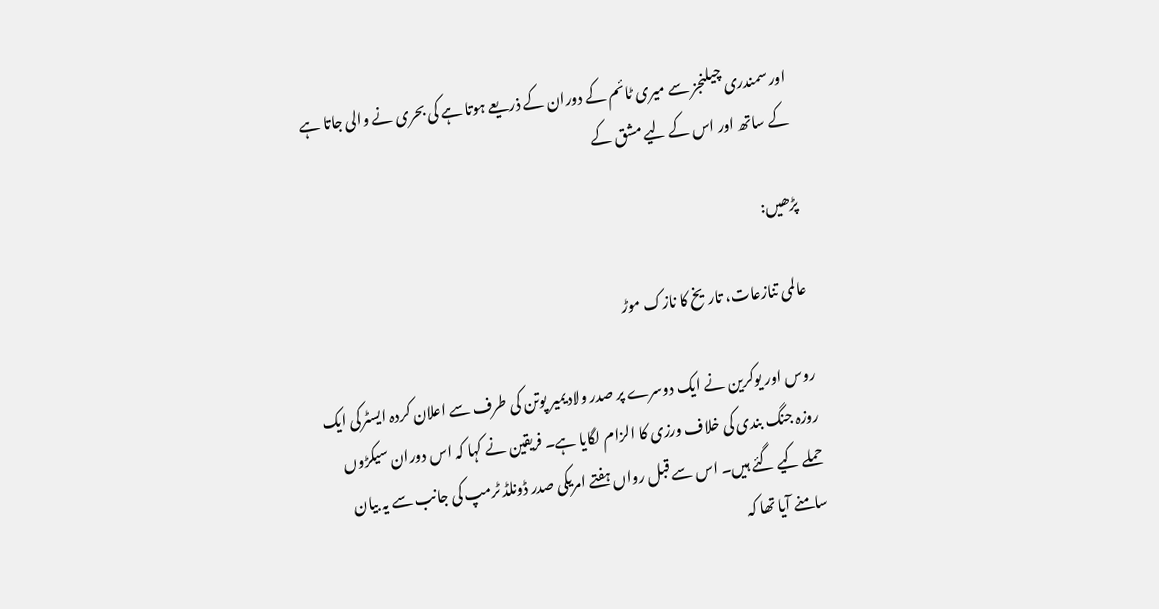اور سمندری چیلنجز سے میری ٹائم کے دوران کے ذریعے ہوتا ہے کی بحری نے والی جاتا ہے کے ساتھ اور اس کے لیے مشق کے

پڑھیں:

عالمی تنازعات، تاریخ کا نازک موڑ

روس اور یوکرین نے ایک دوسرے پر صدر ولادیمیر پوتن کی طرف سے اعلان کردہ ایسٹرکی ایک روزہ جنگ بندی کی خلاف ورزی کا الزام لگایا ہے۔ فریقین نے کہا کہ اس دوران سیکڑوں حملے کیے گئے ہیں۔ اس سے قبل رواں ہفتے امریکی صدر ڈونلڈ ٹرمپ کی جانب سے یہ بیان سامنے آیا تھا کہ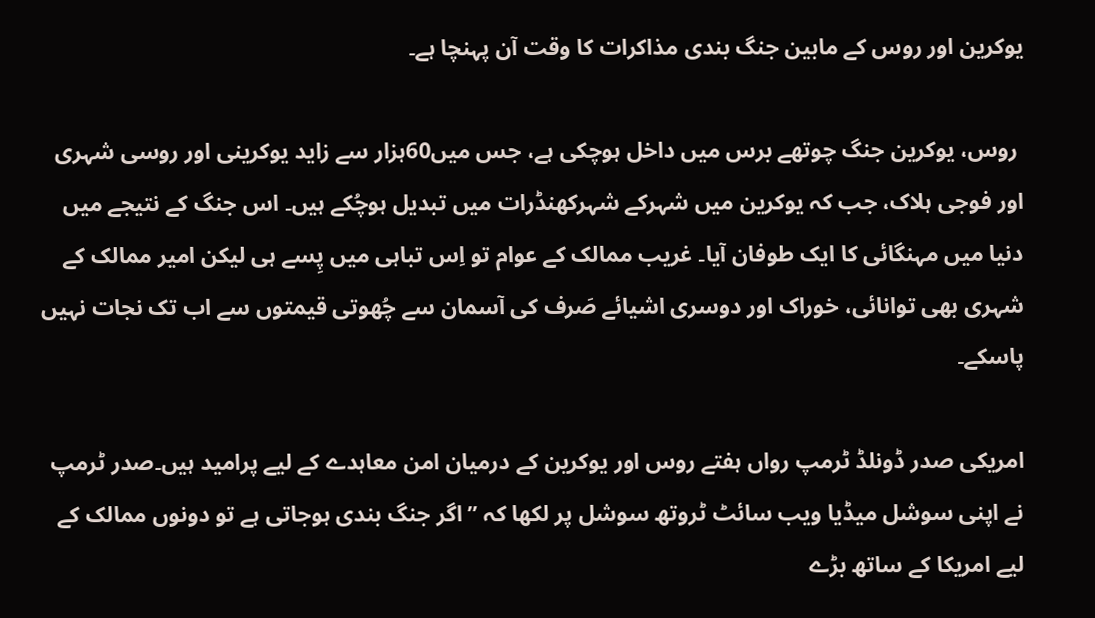یوکرین اور روس کے مابین جنگ بندی مذاکرات کا وقت آن پہنچا ہے۔

 روس، یوکرین جنگ چوتھے برس میں داخل ہوچکی ہے، جس میں60ہزار سے زاید یوکرینی اور روسی شہری اور فوجی ہلاک، جب کہ یوکرین میں شہرکے شہرکھنڈرات میں تبدیل ہوچُکے ہیں۔ اس جنگ کے نتیجے میں دنیا میں مہنگائی کا ایک طوفان آیا۔ غریب ممالک کے عوام تو اِس تباہی میں پِسے ہی لیکن امیر ممالک کے شہری بھی توانائی، خوراک اور دوسری اشیائے صَرف کی آسمان سے چُھوتی قیمتوں سے اب تک نجات نہیں پاسکے۔

امریکی صدر ڈونلڈ ٹرمپ رواں ہفتے روس اور یوکرین کے درمیان امن معاہدے کے لیے پرامید ہیں۔صدر ٹرمپ نے اپنی سوشل میڈیا ویب سائٹ ٹروتھ سوشل پر لکھا کہ ’’اگر جنگ بندی ہوجاتی ہے تو دونوں ممالک کے لیے امریکا کے ساتھ بڑے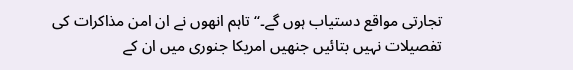تجارتی مواقع دستیاب ہوں گے۔‘‘ تاہم انھوں نے ان امن مذاکرات کی تفصیلات نہیں بتائیں جنھیں امریکا جنوری میں ان کے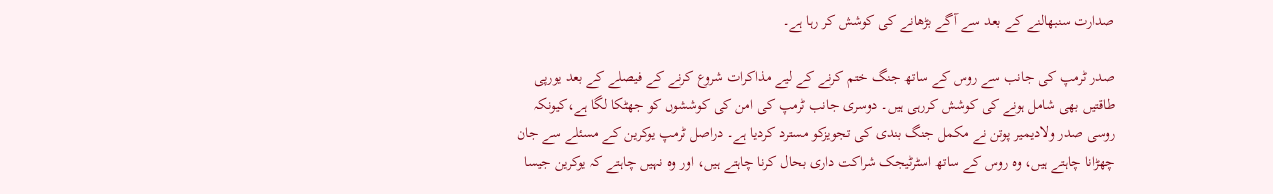صدارت سنبھالنے کے بعد سے آگے بڑھانے کی کوشش کر رہا ہے۔

صدر ٹرمپ کی جانب سے روس کے ساتھ جنگ ختم کرنے کے لیے مذاکرات شروع کرنے کے فیصلے کے بعد یورپی طاقتیں بھی شامل ہونے کی کوشش کررہی ہیں۔ دوسری جانب ٹرمپ کی امن کی کوششوں کو جھٹکا لگا ہے،کیونکہ روسی صدر ولادیمیر پوتن نے مکمل جنگ بندی کی تجویزکو مسترد کردیا ہے۔ دراصل ٹرمپ یوکرین کے مسئلے سے جان چھڑانا چاہتے ہیں، وہ روس کے ساتھ اسٹرٹیجک شراکت داری بحال کرنا چاہتے ہیں، اور وہ نہیں چاہتے کہ یوکرین جیسا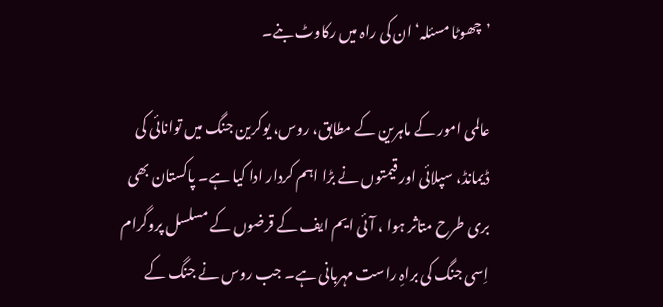’چھوٹا مسئلہ‘ ان کی راہ میں رکاوٹ بنے۔

عالمی امور کے ماہرین کے مطابق، روس، یوکرین جنگ میں توانائی کی ڈیمانڈ، سپلائی اور قیمتوں نے بڑا اہم کردار ادا کیا ہے۔ پاکستان بھی بری طرح متاثر ہوا ، آئی ایم ایف کے قرضوں کے مسلسل پروگرام اِسی جنگ کی براہِ راست مہربانی ہے۔ جب روس نے جنگ کے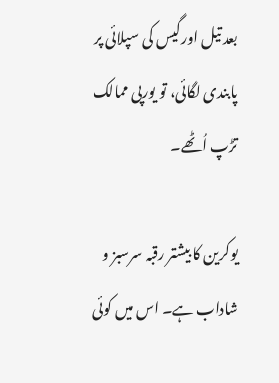بعد تیل اورگیس کی سپلائی پر پابندی لگائی، تو یورپی ممالک تڑپ اُٹھے۔

یوکرین کا بیشتر رقبہ سرسبز و شاداب ہے۔ اس میں کوئی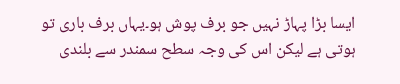ایسا بڑا پہاڑ نہیں جو برف پوش ہو۔یہاں برف باری تو ہوتی ہے لیکن اس کی وجہ سطح سمندر سے بلندی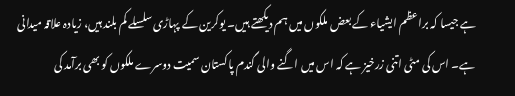ہے جیسا کہ براعظم ایشیاء کے بعض ملکوں میں ہم دیکھتے ہیں۔ یوکرین کے پہاڑی سلسلے کم بلند ہیں، زیادہ علاقہ میدانی ہے۔ اس کی مٹی اتنی زرخیز ہے کہ اس میں اگنے والی گندم پاکستان سمیت دوسرے ملکوں کو بھی برآمد کی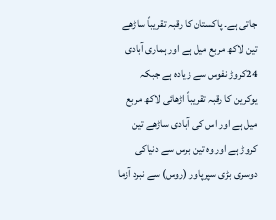جاتی ہے۔ پاکستان کا رقبہ تقریباً ساڑھے تین لاکھ مربع میل ہے اور ہماری آبادی 24کروڑ نفوس سے زیادہ ہے جبکہ یوکرین کا رقبہ تقریباً اڑھائی لاکھ مربع میل ہے اور اس کی آبادی ساڑھے تین کروڑ ہے اور وہ تین برس سے دنیاکی دوسری بڑی سپرپاور (روس) سے نبرد آزما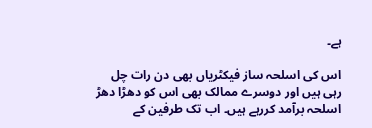ہے۔

اس کی اسلحہ ساز فیکٹریاں بھی دن رات چل رہی ہیں اور دوسرے ممالک بھی اس کو دھڑا دھڑ اسلحہ برآمد کررہے ہیں۔ اب تک طرفین کے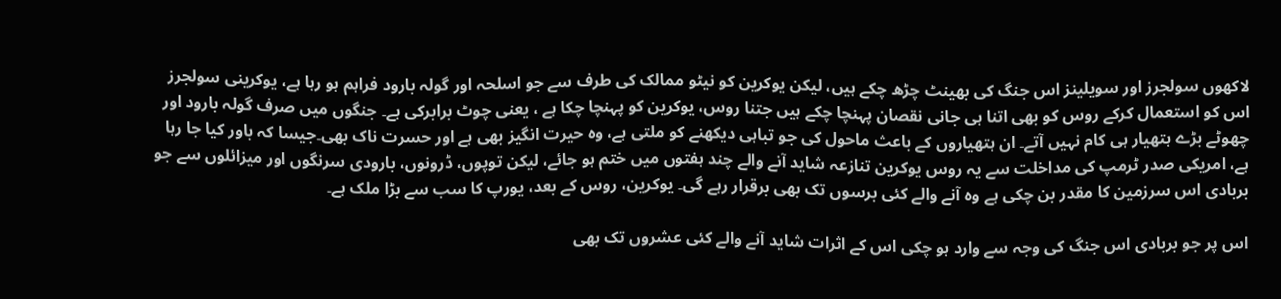لاکھوں سولجرز اور سویلینز اس جنگ کی بھینٹ چڑھ چکے ہیں، لیکن یوکرین کو نیٹو ممالک کی طرف سے جو اسلحہ اور گولہ بارود فراہم ہو رہا ہے، یوکرینی سولجرز اس کو استعمال کرکے روس کو بھی اتنا ہی جانی نقصان پہنچا چکے ہیں جتنا روس، یوکرین کو پہنچا چکا ہے ، یعنی چوٹ برابرکی ہے۔ جنگوں میں صرف گولہ بارود اور چھوٹے بڑے ہتھیار ہی کام نہیں آتے۔ ان ہتھیاروں کے باعث ماحول کی جو تباہی دیکھنے کو ملتی ہے، وہ حیرت انگیز بھی ہے اور حسرت ناک بھی۔جیسا کہ باور کیا جا رہا ہے، امریکی صدر ٹرمپ کی مداخلت سے یہ روس یوکرین تنازعہ شاید آنے والے چند ہفتوں میں ختم ہو جائے، لیکن توپوں، ڈرونوں، بارودی سرنگوں اور میزائلوں سے جو بربادی اس سرزمین کا مقدر بن چکی ہے وہ آنے والے کئی برسوں تک بھی برقرار رہے گی۔ یوکرین، روس کے بعد، یورپ کا سب سے بڑا ملک ہے۔

اس پر جو بربادی اس جنگ کی وجہ سے وارد ہو چکی اس کے اثرات شاید آنے والے کئی عشروں تک بھی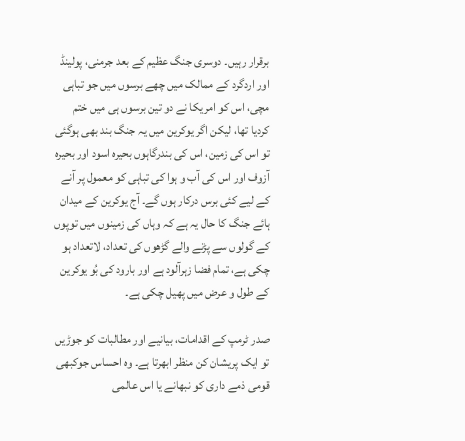برقرار رہیں۔ دوسری جنگ عظیم کے بعد جرمنی، پولینڈ اور اردگرد کے ممالک میں چھے برسوں میں جو تباہی مچی، اس کو امریکا نے دو تین برسوں ہی میں ختم کردیا تھا، لیکن اگر یوکرین میں یہ جنگ بند بھی ہوگئی تو اس کی زمین، اس کی بندرگاہوں بحیرہ اسود اور بحیرہ آزوف اور اس کی آب و ہوا کی تباہی کو معمول پر آنے کے لیے کئی برس درکار ہوں گے۔ آج یوکرین کے میدان ہائے جنگ کا حال یہ ہے کہ وہاں کی زمینوں میں توپوں کے گولوں سے پڑنے والے گڑھوں کی تعداد، لاتعداد ہو چکی ہے، تمام فضا زہرآلود ہے اور بارود کی بُو یوکرین کے طول و عرض میں پھیل چکی ہے۔

صدر ٹرمپ کے اقدامات، بیانیے اور مطالبات کو جوڑیں تو ایک پریشان کن منظر ابھرتا ہے۔ وہ احساس جوکبھی قومی ذمے داری کو نبھانے یا اس عالمی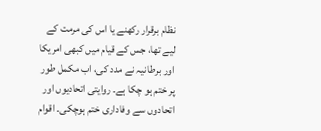نظام برقرار رکھنے یا اس کی مرمت کے لیے تھا، جس کے قیام میں کبھی امریکا اور برطانیہ نے مدد کی، اب مکمل طور پر ختم ہو چکا ہے۔ روایتی اتحادیوں اور اتحادوں سے وفاداری ختم ہوچکی۔ اقوام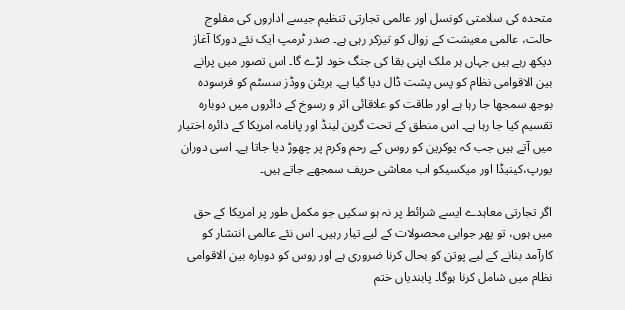متحدہ کی سلامتی کونسل اور عالمی تجارتی تنظیم جیسے اداروں کی مفلوج حالت، عالمی معیشت کے زوال کو تیزکر رہی ہے۔ صدر ٹرمپ ایک نئے دورکا آغاز دیکھ رہے ہیں جہاں ہر ملک اپنی بقا کی جنگ خود لڑے گا۔ اس تصور میں پرانے بین الاقوامی نظام کو پس پشت ڈال دیا گیا ہے۔ بریٹن ووڈز سسٹم کو فرسودہ بوجھ سمجھا جا رہا ہے اور طاقت کو علاقائی اثر و رسوخ کے دائروں میں دوبارہ تقسیم کیا جا رہا ہے۔ اس منطق کے تحت گرین لینڈ اور پانامہ امریکا کے دائرہ اختیار میں آتے ہیں جب کہ یوکرین کو روس کے رحم وکرم پر چھوڑ دیا جاتا ہے۔ اسی دوران یورپ،کینیڈا اور میکسیکو اب معاشی حریف سمجھے جاتے ہیں۔

اگر تجارتی معاہدے ایسے شرائط پر نہ ہو سکیں جو مکمل طور پر امریکا کے حق میں ہوں، تو پھر جوابی محصولات کے لیے تیار رہیں۔ اس نئے عالمی انتشار کو کارآمد بنانے کے لیے پوتن کو بحال کرنا ضروری ہے اور روس کو دوبارہ بین الاقوامی نظام میں شامل کرنا ہوگا۔ پابندیاں ختم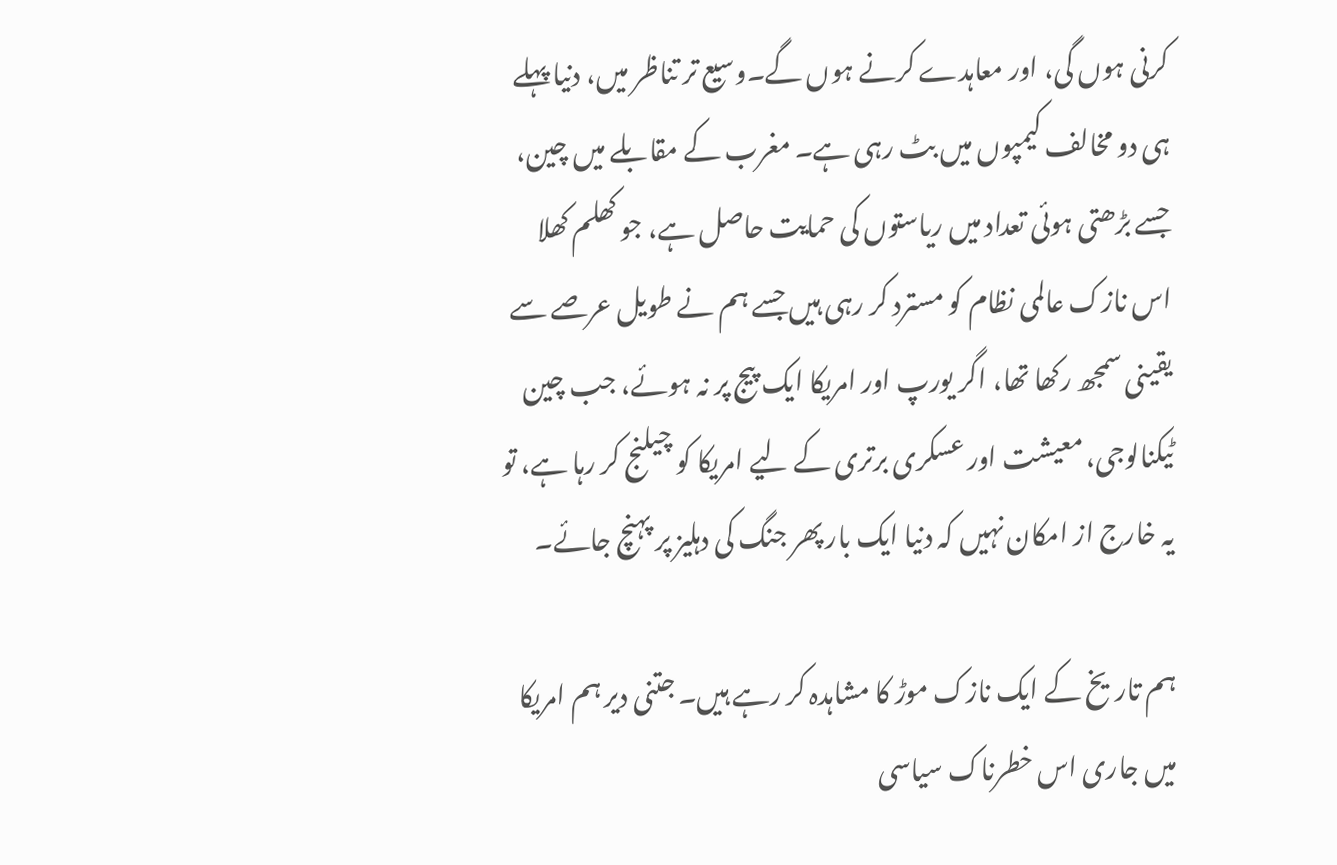کرنی ہوں گی، اور معاہدے کرنے ہوں گے۔وسیع تر تناظر میں، دنیا پہلے ہی دو مخالف کیمپوں میں بٹ رہی ہے۔ مغرب کے مقابلے میں چین، جسے بڑھتی ہوئی تعداد میں ریاستوں کی حمایت حاصل ہے، جو کھلم کھلا اس نازک عالمی نظام کو مسترد کر رہی ہیں جسے ہم نے طویل عرصے سے یقینی سمجھ رکھا تھا، اگر یورپ اور امریکا ایک پیج پر نہ ہوئے، جب چین ٹیکنالوجی، معیشت اور عسکری برتری کے لیے امریکا کو چیلنج کر رہا ہے، تو یہ خارج از امکان نہیں کہ دنیا ایک بار پھر جنگ کی دہلیز پر پہنچ جائے۔

ہم تاریخ کے ایک نازک موڑ کا مشاہدہ کر رہے ہیں۔ جتنی دیر ہم امریکا میں جاری اس خطرناک سیاسی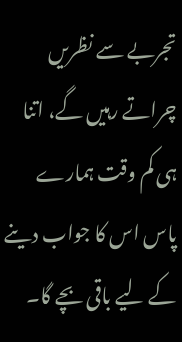تجربے سے نظریں چراتے رہیں گے، اتنا ہی کم وقت ہمارے پاس اس کا جواب دینے کے لیے باقی بچے گا۔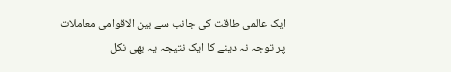ایک عالمی طاقت کی جانب سے بین الاقوامی معاملات پر توجہ نہ دینے کا ایک نتیجہ یہ بھی نکل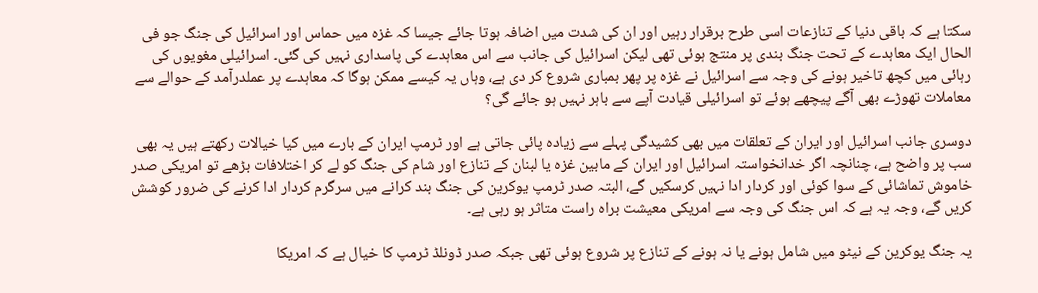سکتا ہے کہ باقی دنیا کے تنازعات اسی طرح برقرار رہیں اور ان کی شدت میں اضافہ ہوتا جائے جیسا کہ غزہ میں حماس اور اسرائیل کی جنگ جو فی الحال ایک معاہدے کے تحت جنگ بندی پر منتج ہوئی تھی لیکن اسرائیل کی جانب سے اس معاہدے کی پاسداری نہیں کی گئی۔ اسرائیلی مغویوں کی رہائی میں کچھ تاخیر ہونے کی وجہ سے اسرائیل نے غزہ پر پھر بمباری شروع کر دی ہے، وہاں یہ کیسے ممکن ہوگا کہ معاہدے پر عملدرآمد کے حوالے سے معاملات تھوڑے بھی آگے پیچھے ہوئے تو اسرائیلی قیادت آپے سے باہر نہیں ہو جائے گی؟

دوسری جانب اسرائیل اور ایران کے تعلقات میں بھی کشیدگی پہلے سے زیادہ پائی جاتی ہے اور ٹرمپ ایران کے بارے میں کیا خیالات رکھتے ہیں یہ بھی سب پر واضح ہے، چنانچہ اگر خدانخواستہ اسرائیل اور ایران کے مابین غزہ یا لبنان کے تنازع اور شام کی جنگ کو لے کر اختلافات بڑھے تو امریکی صدر خاموش تماشائی کے سوا کوئی اور کردار ادا نہیں کرسکیں گے، البتہ صدر ٹرمپ یوکرین کی جنگ بند کرانے میں سرگرم کردار ادا کرنے کی ضرور کوشش کریں گے، وجہ یہ ہے کہ اس جنگ کی وجہ سے امریکی معیشت براہ راست متاثر ہو رہی ہے۔

یہ جنگ یوکرین کے نیٹو میں شامل ہونے یا نہ ہونے کے تنازع پر شروع ہوئی تھی جبکہ صدر ڈونلڈ ٹرمپ کا خیال ہے کہ امریکا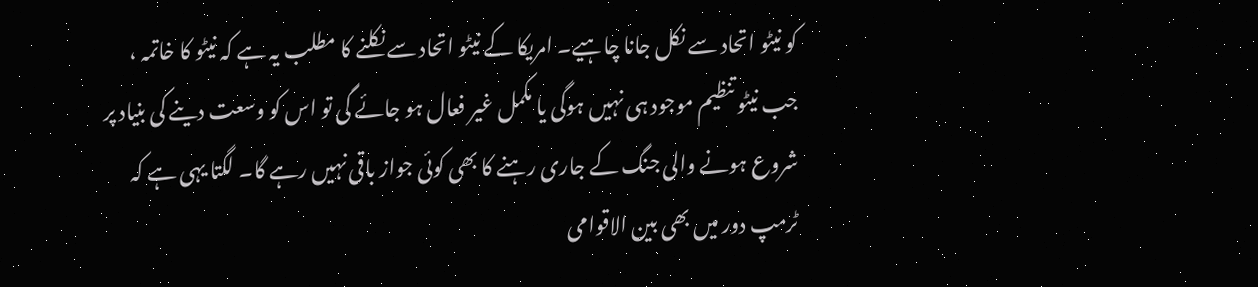کو نیٹو اتحاد سے نکل جانا چاہیے۔ امریکا کے نیٹو اتحاد سے نکلنے کا مطلب یہ ہے کہ نیٹو کا خاتمہ ، جب نیٹو تنظیم موجود ہی نہیں ہوگی یا مکمل غیر فعال ہو جائے گی تو اس کو وسعت دینے کی بنیاد پر شروع ہونے والی جنگ کے جاری رہنے کا بھی کوئی جواز باقی نہیں رہے گا۔ لگتا یہی ہے کہ ٹرمپ دور میں بھی بین الاقوامی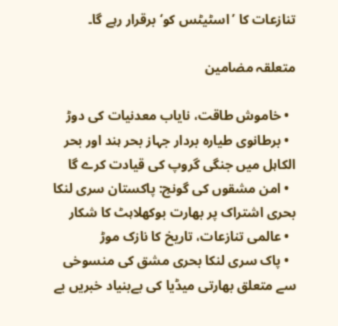تنازعات کا ’اسٹیٹس کو‘ برقرار رہے گا۔

متعلقہ مضامین

  • خاموش طاقت، نایاب معدنیات کی دوڑ
  • برطانوی طیارہ بردار جہاز بحر ہند اور بحر الکاہل میں جنگی گروپ کی قیادت کرے گا
  • امن مشقوں کی گونج: پاکستان سری لنکا بحری اشتراک پر بھارت بوکھلاہٹ کا شکار
  • عالمی تنازعات، تاریخ کا نازک موڑ
  • پاک سری لنکا بحری مشق کی منسوخی سے متعلق بھارتی میڈیا کی بےبنیاد خبریں بے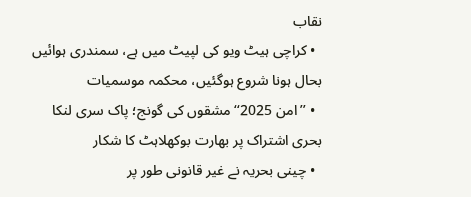نقاب
  • کراچی ہیٹ ویو کی لپیٹ میں ہے، سمندری ہوائیں بحال ہونا شروع ہوگئیں، محکمہ موسمیات
  • ’’امن 2025‘‘مشقوں کی گونج؛ پاک سری لنکا بحری اشتراک پر بھارت بوکھلاہٹ کا شکار
  • چینی بحریہ نے غیر قانونی طور پر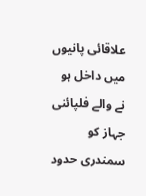علاقائی پانیوں میں داخل ہو نے والے فلپائنی جہاز کو سمندری حدود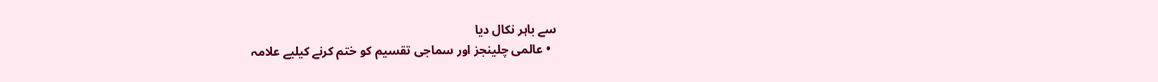سے باہر نکال دیا
  • عالمی چلینجز اور سماجی تقسیم کو ختم کرنے کیلیے علامہ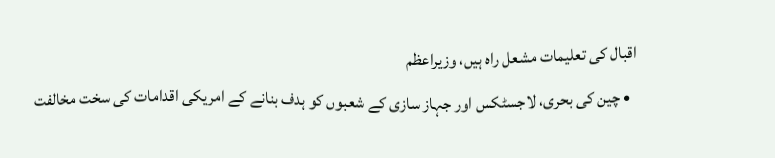اقبال کی تعلیمات مشعل راہ ہیں، وزیراعظم
  • چین کی بحری، لاجسٹکس اور جہاز سازی کے شعبوں کو ہدف بنانے کے امریکی اقدامات کی سخت مخالفت